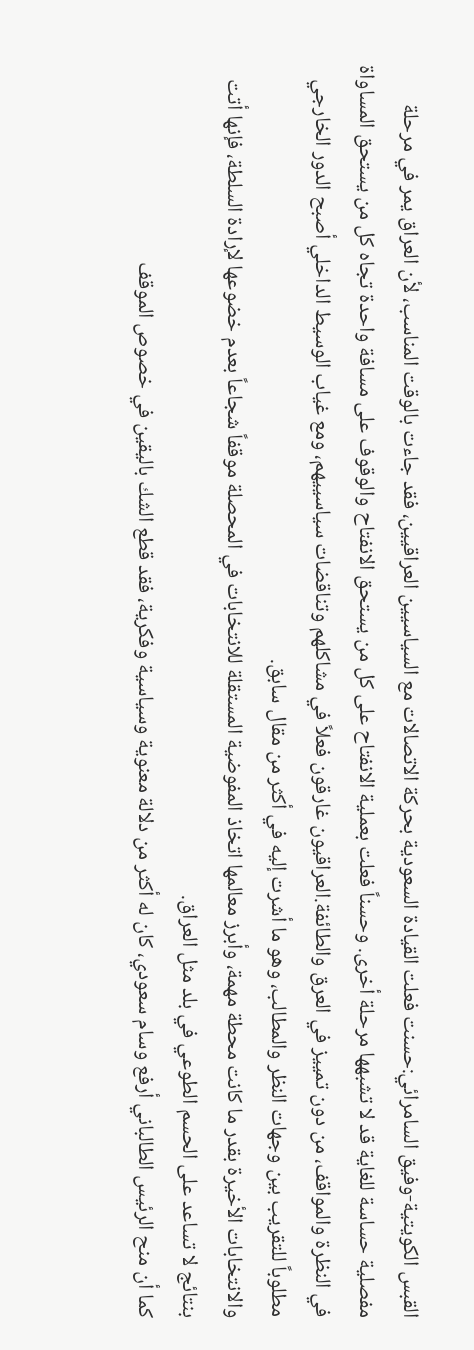القبس الكويتية-وفيق السامرائي:حسنت فعلت القيادة السعودية بحركة الاتصالات مع السياسيين العراقيين، فقد جاءت بالوقت المناسب، لأن العراق يمر في مرحلة مفصلية حساسة للغاية قد لا تشبهها مرحلة أخرى. وحسناً فعلت بعملية الانفتاح على كل من يستحق الانفتاح والوقوف على مسافة واحدة تجاه كل من يستحق المساواة في النظرة والمواقف، من دون تمييز في العرق والطائفة.العراقيون غارقون فعلاً في مشاكلهم وتناقضات سياسييهم، ومع غياب الوسيط الداخلي أصبح الدور الخارجي مطلوباً للتقريب بين وجهات النظر والمطالب، وهو ما أشرت إليه في أكثر من مقال سابق.
والانتخابات الأخيرة بقدر ما كانت محطة مهمة، وأبرز معالمها اتخاذ المفوضية المستقلة للانتخابات في المحصلة موقفاً شجاعاً بعدم خضوعها لإرادة السلطة، فإنها أتت بنتائج لا تساعد على الحسم الطوعي في بلد مثل العراق.
كما أن منح الرئيس الطالباني أرفع وسام سعودي، كان له أكثر من دلالة معنوية وسياسية وفكرية، فقد قطع الشك باليقين في خصوص الموقف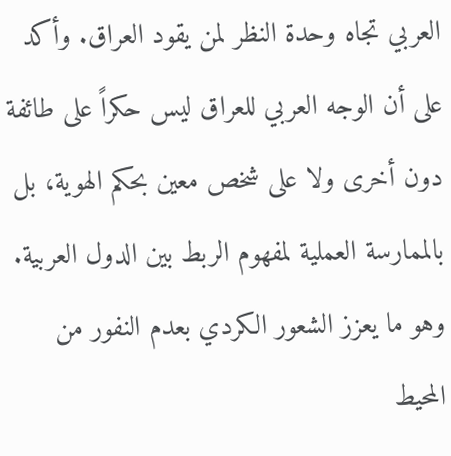العربي تجاه وحدة النظر لمن يقود العراق. وأكد على أن الوجه العربي للعراق ليس حكراً على طائفة دون أخرى ولا على شخص معين بحكم الهوية، بل بالممارسة العملية لمفهوم الربط بين الدول العربية. وهو ما يعزز الشعور الكردي بعدم النفور من المحيط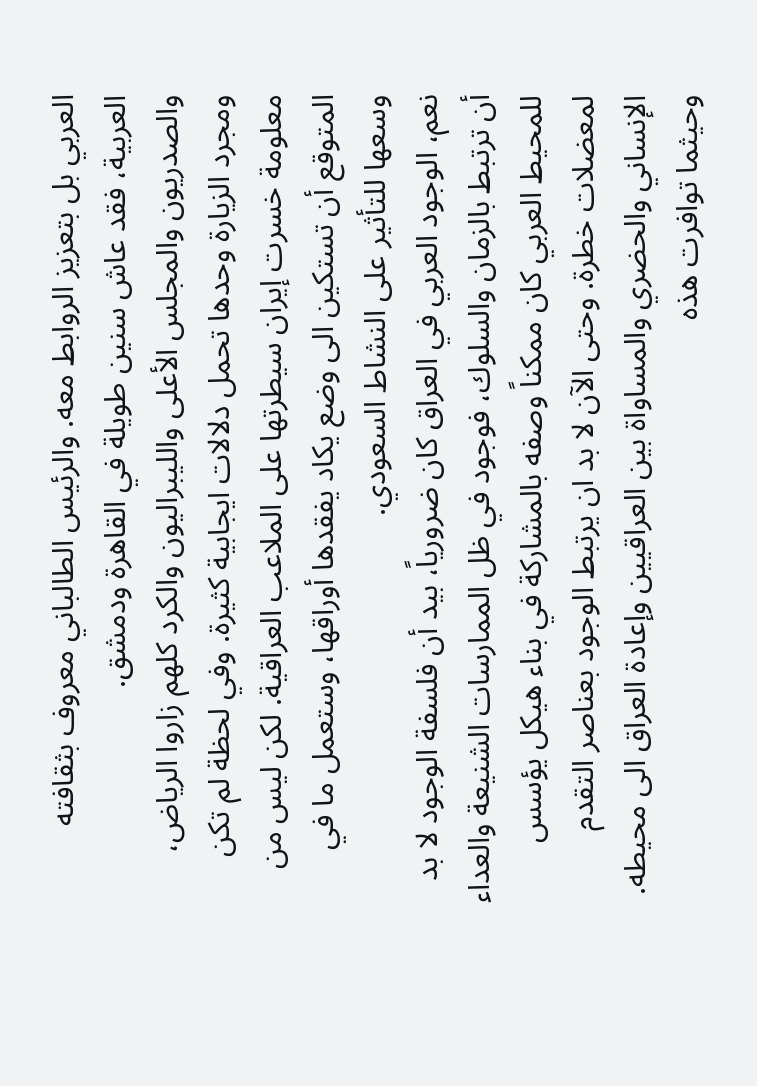العربي بل بتعزيز الروابط معه. والرئيس الطالباني معروف بثقافته العربية، فقد عاش سنين طويلة في القاهرة ودمشق.
والصدريون والمجلس الأعلى والليبراليون والكرد كلهم زاروا الرياض، ومجرد الزيارة وحدها تحمل دلالات ايجابية كثيرة. وفي لحظة لم تكن معلومة خسرت إيران سيطرتها على الملاعب العراقية. لكن ليس من المتوقع أن تستكين الى وضع يكاد يفقدها أوراقها، وستعمل ما في وسعها للتأثير على النشاط السعودي.
نعم، الوجود العربي في العراق كان ضرورياً، بيد أن فلسفة الوجود لا بد أن ترتبط بالزمان والسلوك، فوجود في ظل الممارسات الشنيعة والعداء للمحيط العربي كان ممكناً وصفه بالمشاركة في بناء هيكل يؤسس لمعضلات خطرة. وحتى الآن لا بد ان يرتبط الوجود بعناصر التقدم الإنساني والحضري والمساواة بين العراقيين وإعادة العراق الى محيطه. وحيثما توافرت هذه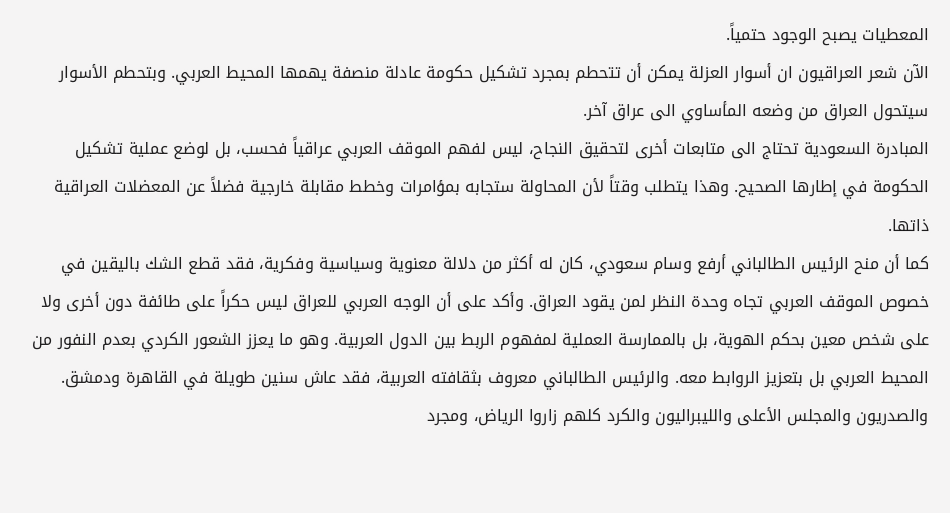المعطيات يصبح الوجود حتمياً.
الآن شعر العراقيون ان أسوار العزلة يمكن أن تتحطم بمجرد تشكيل حكومة عادلة منصفة يهمها المحيط العربي. وبتحطم الأسوار سيتحول العراق من وضعه المأساوي الى عراق آخر.
المبادرة السعودية تحتاج الى متابعات أخرى لتحقيق النجاح، ليس لفهم الموقف العربي عراقياً فحسب، بل لوضع عملية تشكيل الحكومة في إطارها الصحيح. وهذا يتطلب وقتاً لأن المحاولة ستجابه بمؤامرات وخطط مقابلة خارجية فضلاً عن المعضلات العراقية ذاتها.
كما أن منح الرئيس الطالباني أرفع وسام سعودي، كان له أكثر من دلالة معنوية وسياسية وفكرية، فقد قطع الشك باليقين في خصوص الموقف العربي تجاه وحدة النظر لمن يقود العراق. وأكد على أن الوجه العربي للعراق ليس حكراً على طائفة دون أخرى ولا على شخص معين بحكم الهوية، بل بالممارسة العملية لمفهوم الربط بين الدول العربية. وهو ما يعزز الشعور الكردي بعدم النفور من المحيط العربي بل بتعزيز الروابط معه. والرئيس الطالباني معروف بثقافته العربية، فقد عاش سنين طويلة في القاهرة ودمشق.
والصدريون والمجلس الأعلى والليبراليون والكرد كلهم زاروا الرياض، ومجرد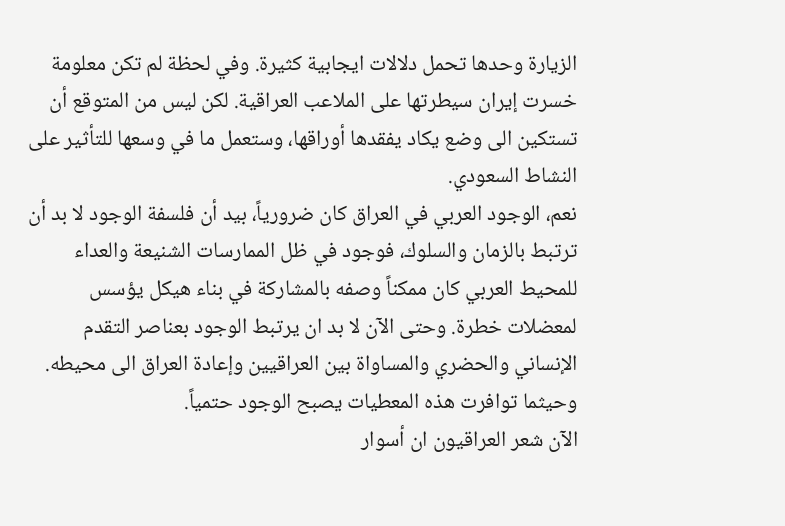الزيارة وحدها تحمل دلالات ايجابية كثيرة. وفي لحظة لم تكن معلومة خسرت إيران سيطرتها على الملاعب العراقية. لكن ليس من المتوقع أن تستكين الى وضع يكاد يفقدها أوراقها، وستعمل ما في وسعها للتأثير على النشاط السعودي.
نعم، الوجود العربي في العراق كان ضرورياً، بيد أن فلسفة الوجود لا بد أن ترتبط بالزمان والسلوك، فوجود في ظل الممارسات الشنيعة والعداء للمحيط العربي كان ممكناً وصفه بالمشاركة في بناء هيكل يؤسس لمعضلات خطرة. وحتى الآن لا بد ان يرتبط الوجود بعناصر التقدم الإنساني والحضري والمساواة بين العراقيين وإعادة العراق الى محيطه. وحيثما توافرت هذه المعطيات يصبح الوجود حتمياً.
الآن شعر العراقيون ان أسوار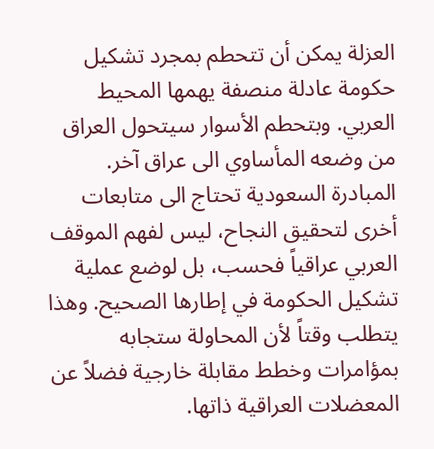العزلة يمكن أن تتحطم بمجرد تشكيل حكومة عادلة منصفة يهمها المحيط العربي. وبتحطم الأسوار سيتحول العراق من وضعه المأساوي الى عراق آخر.
المبادرة السعودية تحتاج الى متابعات أخرى لتحقيق النجاح، ليس لفهم الموقف العربي عراقياً فحسب، بل لوضع عملية تشكيل الحكومة في إطارها الصحيح. وهذا يتطلب وقتاً لأن المحاولة ستجابه بمؤامرات وخطط مقابلة خارجية فضلاً عن المعضلات العراقية ذاتها.